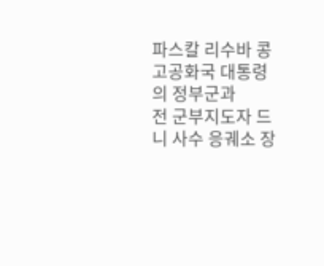파스칼 리수바 콩고공화국 대통령의 정부군과
전 군부지도자 드니 사수 응궤소 장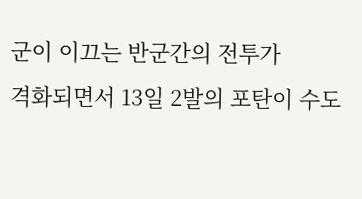군이 이끄는 반군간의 전투가
격화되면서 13일 2발의 포탄이 수도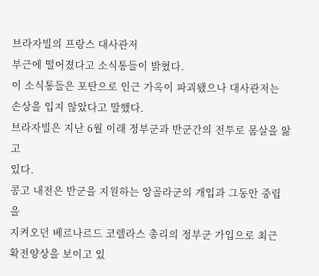브라자빌의 프랑스 대사관저
부근에 떨어졌다고 소식통들이 밝혔다.
이 소식통들은 포탄으로 인근 가옥이 파괴됐으나 대사관저는
손상을 입지 않았다고 말했다.
브라자빌은 지난 6월 이래 정부군과 반군간의 전투로 몸살을 앓고
있다.
콩고 내전은 반군을 지원하는 앙골라군의 개입과 그동안 중립을
지켜오던 베르나르드 코렐라스 총리의 정부군 가입으로 최근
확전양상을 보이고 있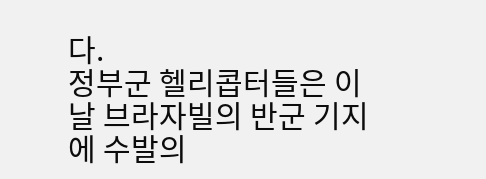다.
정부군 헬리콥터들은 이날 브라자빌의 반군 기지에 수발의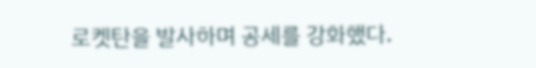로켓탄을 발사하며 공세를 강화했다.